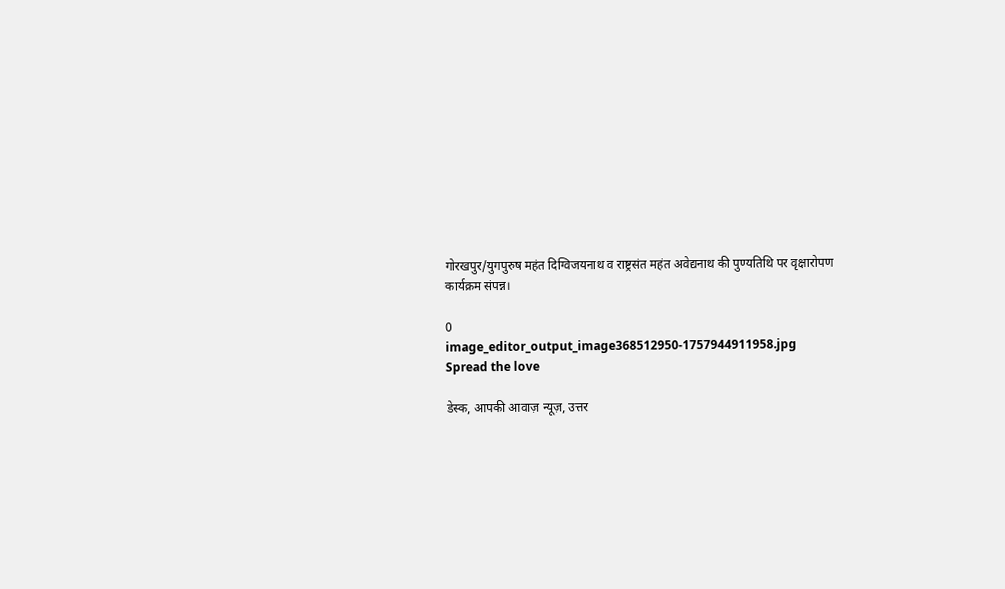गोरखपुर/युगपुरुष महंत दिग्विजयनाथ व राष्ट्रसंत महंत अवेद्यनाथ की पुण्यतिथि पर वृक्षारोपण कार्यक्रम संपन्न।

0
image_editor_output_image368512950-1757944911958.jpg
Spread the love

डेस्क, आपकी आवाज़ न्यूज़, उत्तर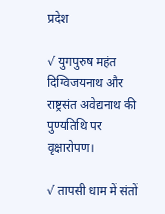प्रदेश

√ युगपुरुष महंत दिग्विजयनाथ और राष्ट्रसंत अवेद्यनाथ की पुण्यतिथि पर वृक्षारोपण।

√ तापसी धाम में संतों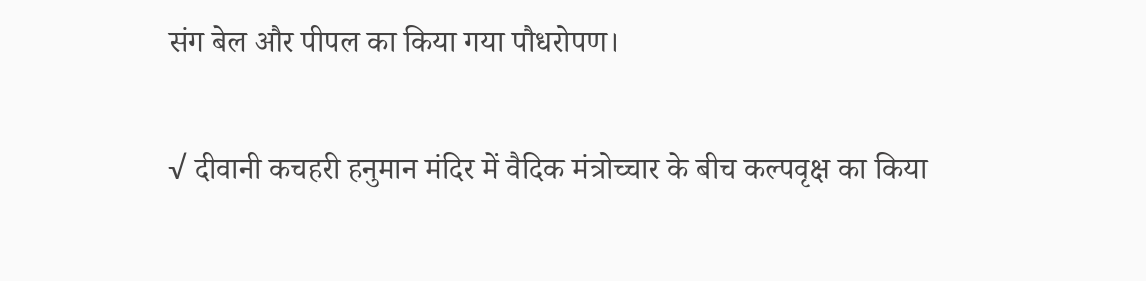संग बेल और पीपल का किया गया पौधरोपण।

√ दीवानी कचहरी हनुमान मंदिर में वैदिक मंत्रोच्चार के बीच कल्पवृक्ष का किया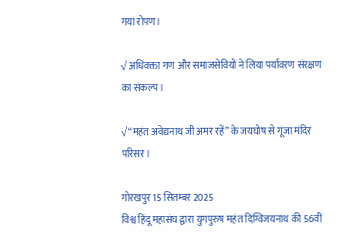गया रोपण।

√ अधिवक्ता गण और समाजसेवियों ने लिया पर्यावरण संरक्षण का संकल्प।

√ “महंत अवेद्यनाथ जी अमर रहें” के जयघोष से गूंजा मंदिर परिसर।

गोरखपुर 15 सितम्बर 2025
विश्व हिंदू महासंघ द्वारा युगपुरुष महंत दिग्विजयनाथ की 56वीं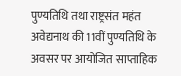पुण्यतिथि तथा राष्ट्रसंत महंत अवेद्यनाथ की 11वीं पुण्यतिथि के अवसर पर आयोजित साप्ताहिक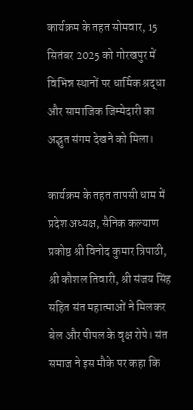कार्यक्रम के तहत सोमवार, 15 सितंबर 2025 को गोरखपुर में विभिन्न स्थानों पर धार्मिक श्रद्धा और सामाजिक जिम्मेदारी का अद्भुत संगम देखने को मिला।

कार्यक्रम के तहत तापसी धाम में प्रदेश अध्यक्ष, सैनिक कल्याण प्रकोष्ठ श्री विनोद कुमार त्रिपाठी, श्री कौशल तिवारी, श्री संजय सिंह सहित संत महात्माओं ने मिलकर बेल और पीपल के वृक्ष रोपे। संत समाज ने इस मौके पर कहा कि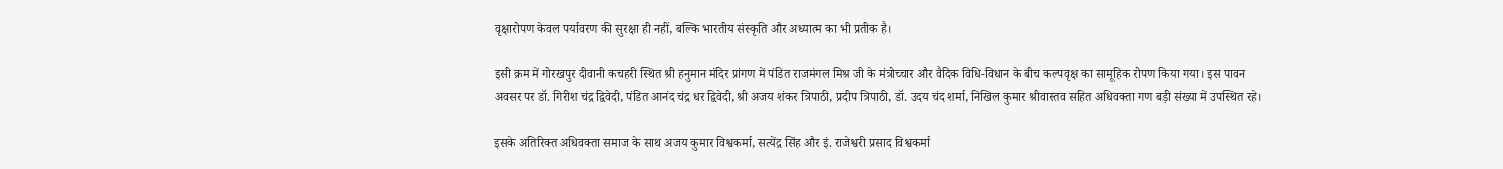वृक्षारोपण केवल पर्यावरण की सुरक्षा ही नहीं, बल्कि भारतीय संस्कृति और अध्यात्म का भी प्रतीक है।

इसी क्रम में गोरखपुर दीवानी कचहरी स्थित श्री हनुमान मंदिर प्रांगण में पंडित राजमंगल मिश्र जी के मंत्रोच्चार और वैदिक विधि-विधान के बीच कल्पवृक्ष का सामूहिक रोपण किया गया। इस पावन अवसर पर डॉ. गिरीश चंद्र द्विवेदी, पंडित आनंद चंद्र धर द्विवेदी, श्री अजय शंकर त्रिपाठी, प्रदीप त्रिपाठी, डॉ. उदय चंद शर्मा, निखिल कुमार श्रीवास्तव सहित अधिवक्ता गण बड़ी संख्या में उपस्थित रहे।

इसके अतिरिक्त अधिवक्ता समाज के साथ अजय कुमार विश्वकर्मा, सत्येंद्र सिंह और इं. राजेश्वरी प्रसाद विश्वकर्मा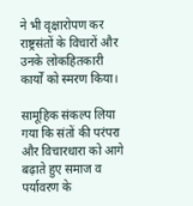ने भी वृक्षारोपण कर राष्ट्रसंतों के विचारों और उनके लोकहितकारी कार्यों को स्मरण किया।

सामूहिक संकल्प लिया गया कि संतों की परंपरा और विचारधारा को आगे बढ़ाते हुए समाज व पर्यावरण के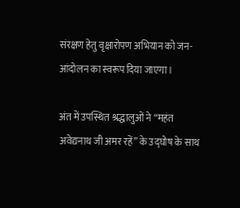संरक्षण हेतु वृक्षारोपण अभियान को जन-आंदोलन का स्वरूप दिया जाएगा।

अंत में उपस्थित श्रद्धालुओं ने “महंत अवेद्यनाथ जी अमर रहें” के उद्घोष के साथ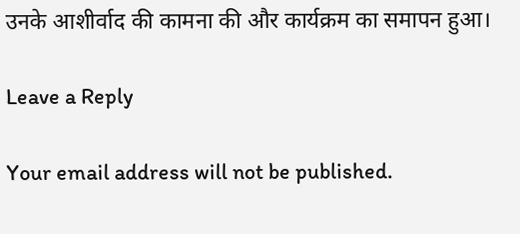उनके आशीर्वाद की कामना की और कार्यक्रम का समापन हुआ।

Leave a Reply

Your email address will not be published.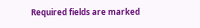Required fields are marked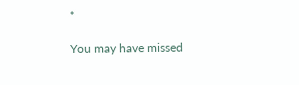*

You may have missed